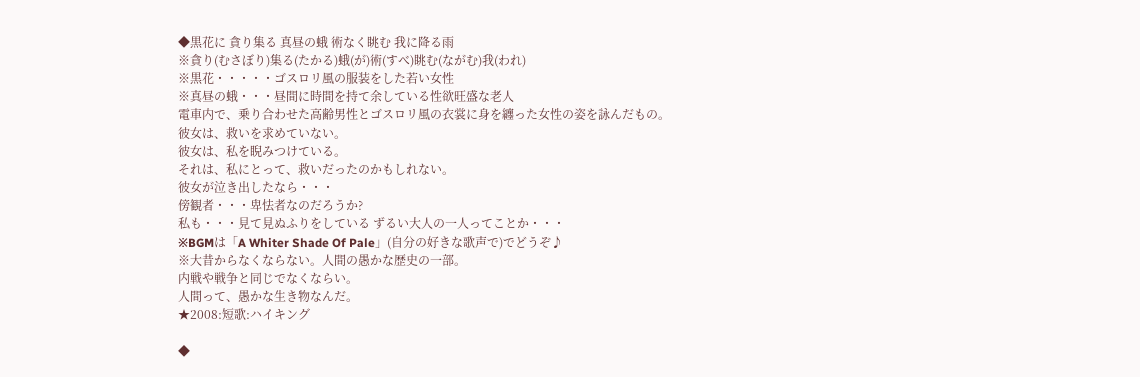◆黒花に 貪り集る 真昼の蛾 術なく眺む 我に降る雨
※貪り(むさぼり)集る(たかる)蛾(が)術(すべ)眺む(ながむ)我(われ)
※黒花・・・・・ゴスロリ風の服装をした若い女性
※真昼の蛾・・・昼間に時間を持て余している性欲旺盛な老人
電車内で、乗り合わせた高齢男性とゴスロリ風の衣裳に身を纏った女性の姿を詠んだもの。
彼女は、救いを求めていない。
彼女は、私を睨みつけている。
それは、私にとって、救いだったのかもしれない。
彼女が泣き出したなら・・・
傍観者・・・卑怯者なのだろうか?
私も・・・見て見ぬふりをしている ずるい大人の一人ってことか・・・
※BGMは「A Whiter Shade Of Pale」(自分の好きな歌声で)でどうぞ♪
※大昔からなくならない。人間の愚かな歴史の一部。
内戦や戦争と同じでなくならい。
人間って、愚かな生き物なんだ。
★2008:短歌:ハイキング

◆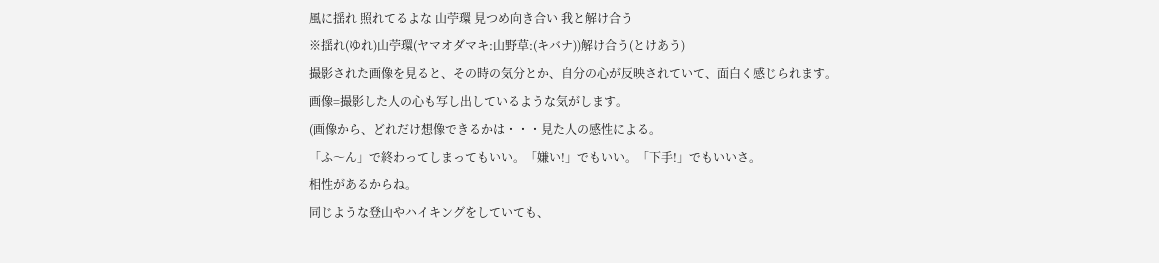風に揺れ 照れてるよな 山苧環 見つめ向き合い 我と解け合う
※揺れ(ゆれ)山苧環(ヤマオダマキ:山野草:(キバナ))解け合う(とけあう)
撮影された画像を見ると、その時の気分とか、自分の心が反映されていて、面白く感じられます。
画像=撮影した人の心も写し出しているような気がします。
(画像から、どれだけ想像できるかは・・・見た人の感性による。
「ふ〜ん」で終わってしまってもいい。「嫌い!」でもいい。「下手!」でもいいさ。
相性があるからね。
同じような登山やハイキングをしていても、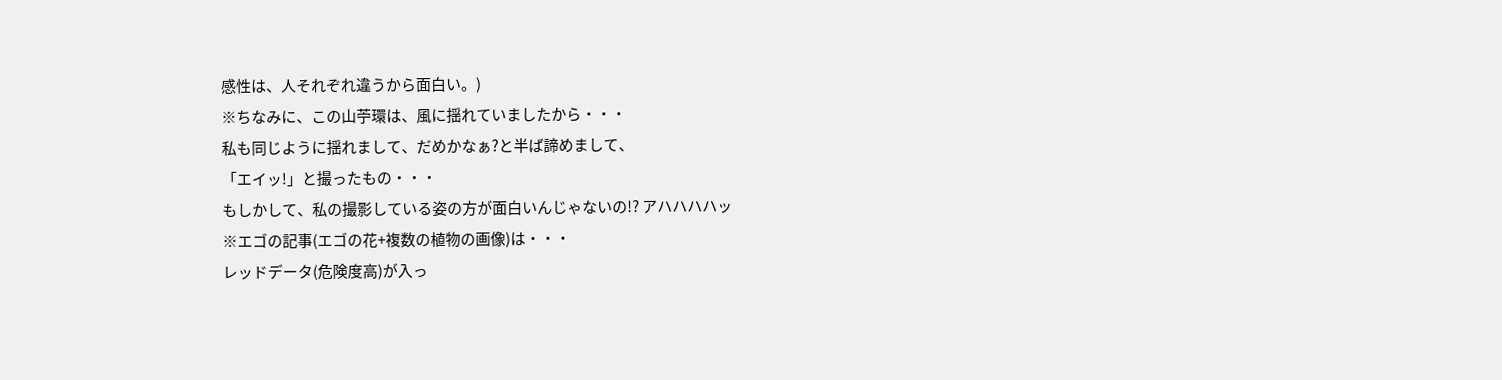感性は、人それぞれ違うから面白い。)
※ちなみに、この山苧環は、風に揺れていましたから・・・
私も同じように揺れまして、だめかなぁ?と半ば諦めまして、
「エイッ!」と撮ったもの・・・
もしかして、私の撮影している姿の方が面白いんじゃないの!? アハハハハッ
※エゴの記事(エゴの花+複数の植物の画像)は・・・
レッドデータ(危険度高)が入っ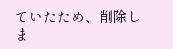ていたため、削除しま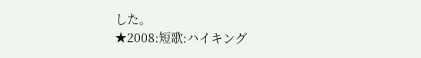した。
★2008:短歌:ハイキング